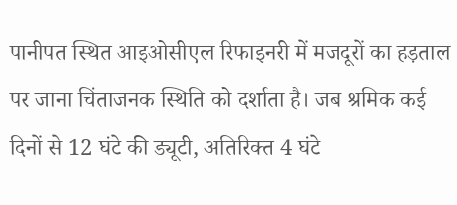पानीपत स्थित आइओसीएल रिफाइनरी में मजदूरों का हड़ताल पर जाना चिंताजनक स्थिति को दर्शाता है। जब श्रमिक कई दिनों से 12 घंटे की ड्यूटी, अतिरिक्त 4 घंटे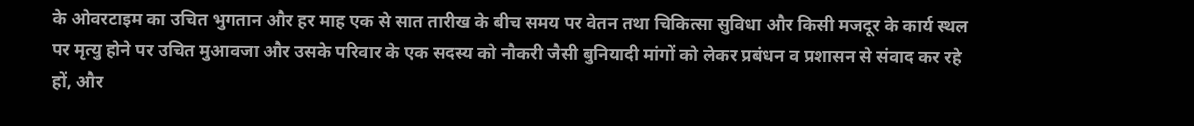के ओवरटाइम का उचित भुगतान और हर माह एक से सात तारीख के बीच समय पर वेतन तथा चिकित्सा सुविधा और किसी मजदूर के कार्य स्थल पर मृत्यु होने पर उचित मुआवजा और उसके परिवार के एक सदस्य को नौकरी जैसी बुनियादी मांगों को लेकर प्रबंधन व प्रशासन से संवाद कर रहे हों, और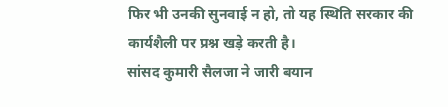फिर भी उनकी सुनवाई न हो, तो यह स्थिति सरकार की कार्यशैली पर प्रश्न खड़े करती है।
सांसद कुमारी सैलजा ने जारी बयान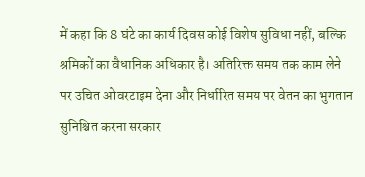में कहा कि 8 घंटे का कार्य दिवस कोई विशेष सुविधा नहीं, बल्कि श्रमिकों का वैधानिक अधिकार है। अतिरिक्त समय तक काम लेने पर उचित ओवरटाइम देना और निर्धारित समय पर वेतन का भुगतान सुनिश्चित करना सरकार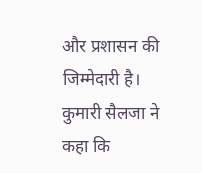और प्रशासन की जिम्मेदारी है।
कुमारी सैलजा ने कहा कि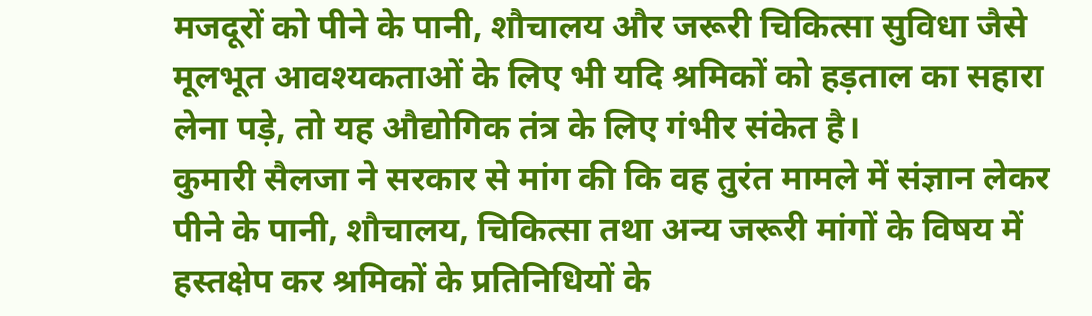मजदूरों को पीने के पानी, शौचालय और जरूरी चिकित्सा सुविधा जैसे मूलभूत आवश्यकताओं के लिए भी यदि श्रमिकों को हड़ताल का सहारा लेना पड़े, तो यह औद्योगिक तंत्र के लिए गंभीर संकेत है।
कुमारी सैलजा ने सरकार से मांग की कि वह तुरंत मामले में संज्ञान लेकर पीने के पानी, शौचालय, चिकित्सा तथा अन्य जरूरी मांगों के विषय में हस्तक्षेप कर श्रमिकों के प्रतिनिधियों के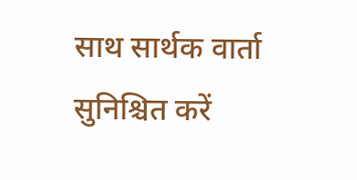साथ सार्थक वार्ता सुनिश्चित करें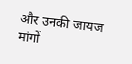और उनकी जायज मांगों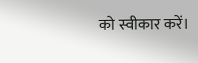को स्वीकार करें।